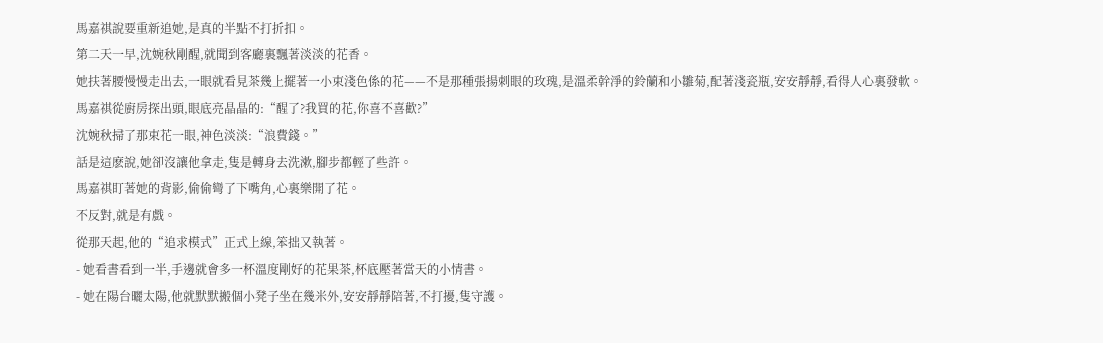馬嘉祺說要重新追她,是真的半點不打折扣。
第二天一早,沈婉秋剛醒,就聞到客廳裏飄著淡淡的花香。
她扶著腰慢慢走出去,一眼就看見茶幾上擺著一小束淺色係的花——不是那種張揚刺眼的玫瑰,是溫柔幹淨的鈴蘭和小雛菊,配著淺瓷瓶,安安靜靜,看得人心裏發軟。
馬嘉祺從廚房探出頭,眼底亮晶晶的:“醒了?我買的花,你喜不喜歡?”
沈婉秋掃了那束花一眼,神色淡淡:“浪費錢。”
話是這麽說,她卻沒讓他拿走,隻是轉身去洗漱,腳步都輕了些許。
馬嘉祺盯著她的背影,偷偷彎了下嘴角,心裏樂開了花。
不反對,就是有戲。
從那天起,他的“追求模式”正式上線,笨拙又執著。
- 她看書看到一半,手邊就會多一杯溫度剛好的花果茶,杯底壓著當天的小情書。
- 她在陽台曬太陽,他就默默搬個小凳子坐在幾米外,安安靜靜陪著,不打擾,隻守護。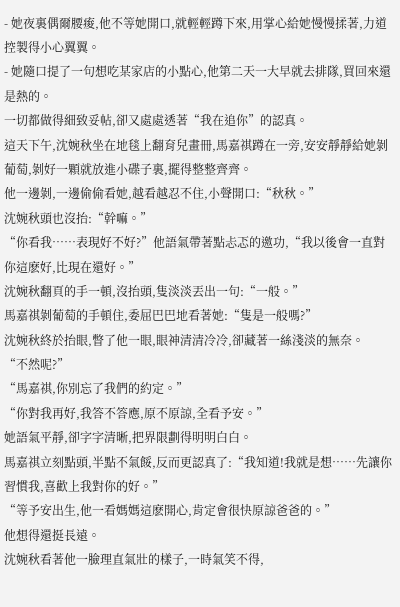- 她夜裏偶爾腰痠,他不等她開口,就輕輕蹲下來,用掌心給她慢慢揉著,力道控製得小心翼翼。
- 她隨口提了一句想吃某家店的小點心,他第二天一大早就去排隊,買回來還是熱的。
一切都做得細致妥帖,卻又處處透著“我在追你”的認真。
這天下午,沈婉秋坐在地毯上翻育兒畫冊,馬嘉祺蹲在一旁,安安靜靜給她剝葡萄,剝好一顆就放進小碟子裏,擺得整整齊齊。
他一邊剝,一邊偷偷看她,越看越忍不住,小聲開口:“秋秋。”
沈婉秋頭也沒抬:“幹嘛。”
“你看我……表現好不好?”他語氣帶著點忐忑的邀功,“我以後會一直對你這麽好,比現在還好。”
沈婉秋翻頁的手一頓,沒抬頭,隻淡淡丟出一句:“一般。”
馬嘉祺剝葡萄的手頓住,委屈巴巴地看著她:“隻是一般嗎?”
沈婉秋終於抬眼,瞥了他一眼,眼神清清冷冷,卻藏著一絲淺淡的無奈。
“不然呢?”
“馬嘉祺,你別忘了我們的約定。”
“你對我再好,我答不答應,原不原諒,全看予安。”
她語氣平靜,卻字字清晰,把界限劃得明明白白。
馬嘉祺立刻點頭,半點不氣餒,反而更認真了:“我知道!我就是想……先讓你習慣我,喜歡上我對你的好。”
“等予安出生,他一看媽媽這麽開心,肯定會很快原諒爸爸的。”
他想得還挺長遠。
沈婉秋看著他一臉理直氣壯的樣子,一時氣笑不得,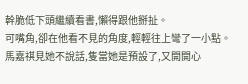幹脆低下頭繼續看書,懶得跟他掰扯。
可嘴角,卻在他看不見的角度,輕輕往上彎了一小點。
馬嘉祺見她不說話,隻當她是預設了,又開開心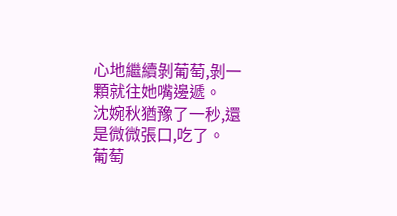心地繼續剝葡萄,剝一顆就往她嘴邊遞。
沈婉秋猶豫了一秒,還是微微張口,吃了。
葡萄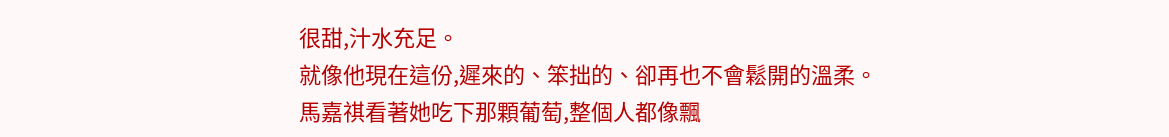很甜,汁水充足。
就像他現在這份,遲來的、笨拙的、卻再也不會鬆開的溫柔。
馬嘉祺看著她吃下那顆葡萄,整個人都像飄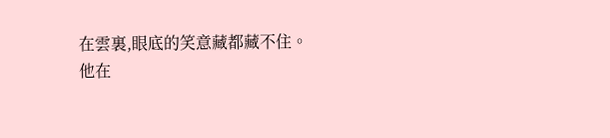在雲裏,眼底的笑意藏都藏不住。
他在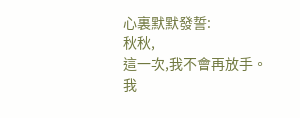心裏默默發誓:
秋秋,
這一次,我不會再放手。
我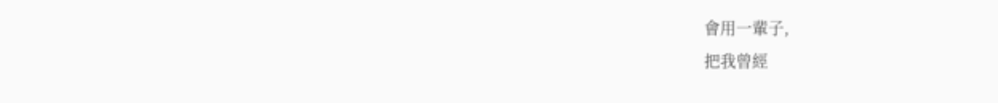會用一輩子,
把我曾經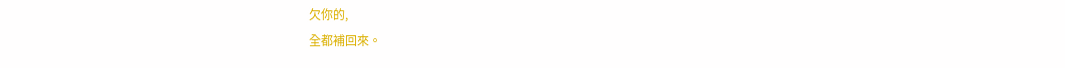欠你的,
全都補回來。